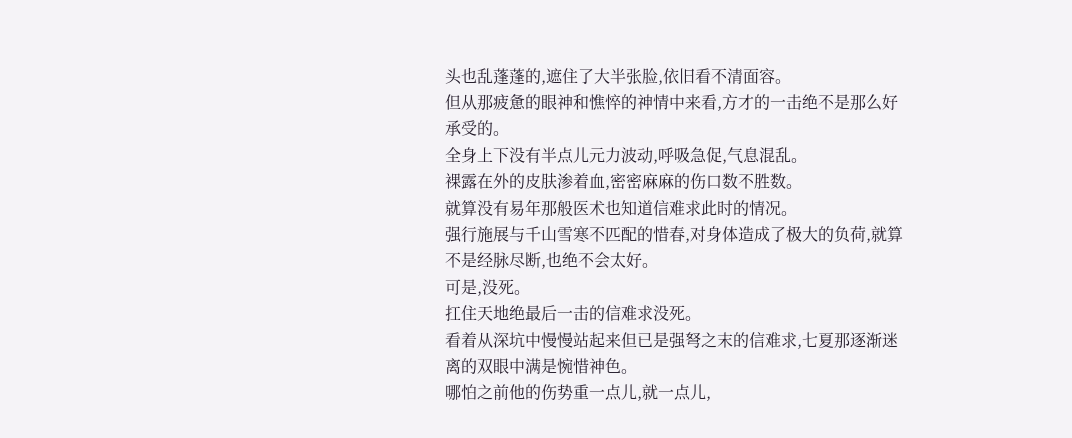头也乱蓬蓬的,遮住了大半张脸,依旧看不清面容。
但从那疲惫的眼神和憔悴的神情中来看,方才的一击绝不是那么好承受的。
全身上下没有半点儿元力波动,呼吸急促,气息混乱。
裸露在外的皮肤渗着血,密密麻麻的伤口数不胜数。
就算没有易年那般医术也知道信难求此时的情况。
强行施展与千山雪寒不匹配的惜春,对身体造成了极大的负荷,就算不是经脉尽断,也绝不会太好。
可是,没死。
扛住天地绝最后一击的信难求没死。
看着从深坑中慢慢站起来但已是强弩之末的信难求,七夏那逐渐迷离的双眼中满是惋惜神色。
哪怕之前他的伤势重一点儿,就一点儿,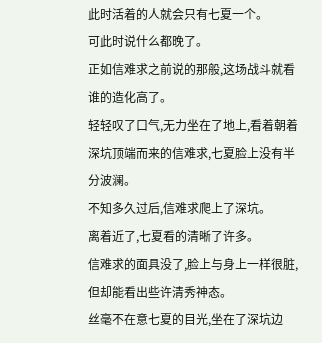此时活着的人就会只有七夏一个。
可此时说什么都晚了。
正如信难求之前说的那般,这场战斗就看谁的造化高了。
轻轻叹了口气,无力坐在了地上,看着朝着深坑顶端而来的信难求,七夏脸上没有半分波澜。
不知多久过后,信难求爬上了深坑。
离着近了,七夏看的清晰了许多。
信难求的面具没了,脸上与身上一样很脏,但却能看出些许清秀神态。
丝毫不在意七夏的目光,坐在了深坑边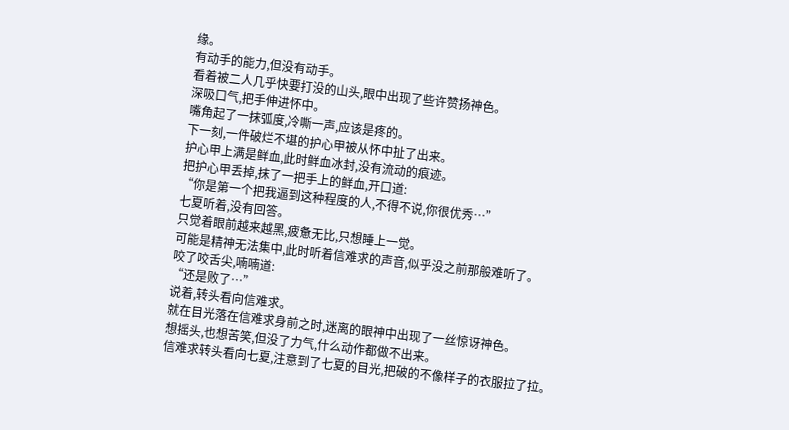缘。
有动手的能力,但没有动手。
看着被二人几乎快要打没的山头,眼中出现了些许赞扬神色。
深吸口气,把手伸进怀中。
嘴角起了一抹弧度,冷嘶一声,应该是疼的。
下一刻,一件破烂不堪的护心甲被从怀中扯了出来。
护心甲上满是鲜血,此时鲜血冰封,没有流动的痕迹。
把护心甲丢掉,抹了一把手上的鲜血,开口道:
“你是第一个把我逼到这种程度的人,不得不说,你很优秀…”
七夏听着,没有回答。
只觉着眼前越来越黑,疲惫无比,只想睡上一觉。
可能是精神无法集中,此时听着信难求的声音,似乎没之前那般难听了。
咬了咬舌尖,喃喃道:
“还是败了…”
说着,转头看向信难求。
就在目光落在信难求身前之时,迷离的眼神中出现了一丝惊讶神色。
想摇头,也想苦笑,但没了力气,什么动作都做不出来。
信难求转头看向七夏,注意到了七夏的目光,把破的不像样子的衣服拉了拉。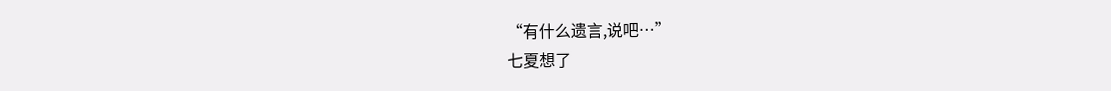“有什么遗言,说吧…”
七夏想了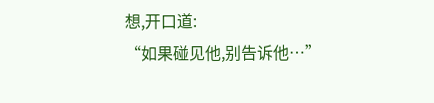想,开口道:
“如果碰见他,别告诉他…”